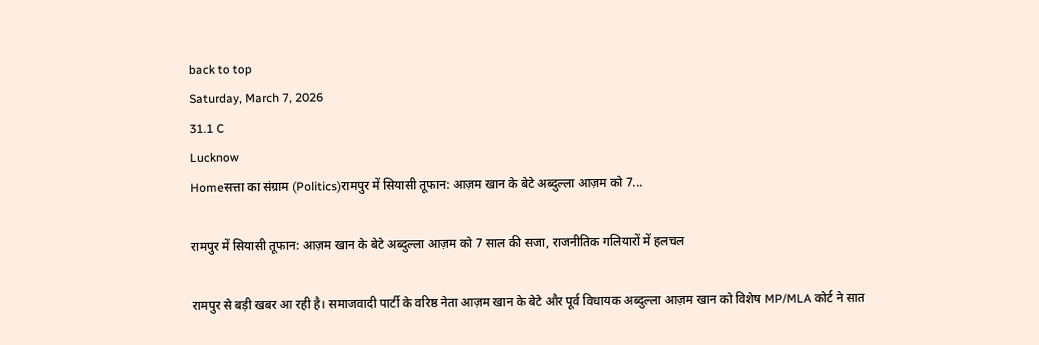back to top
Saturday, March 7, 2026
31.1 C
Lucknow
Homeसत्ता का संग्राम (Politics)रामपुर में सियासी तूफान: आज़म खान के बेटे अब्दुल्ला आज़म को 7...

रामपुर में सियासी तूफान: आज़म खान के बेटे अब्दुल्ला आज़म को 7 साल की सजा, राजनीतिक गलियारों में हलचल

रामपुर से बड़ी खबर आ रही है। समाजवादी पार्टी के वरिष्ठ नेता आज़म खान के बेटे और पूर्व विधायक अब्दुल्ला आज़म खान को विशेष MP/MLA कोर्ट ने सात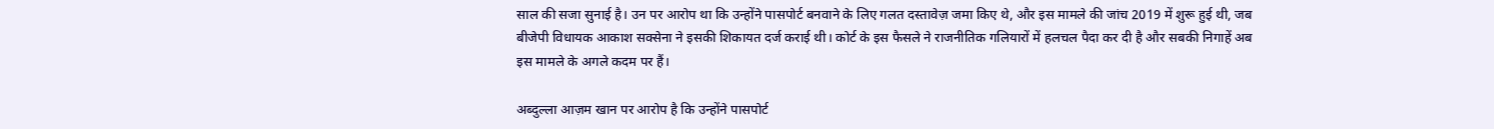साल की सजा सुनाई है। उन पर आरोप था कि उन्होंने पासपोर्ट बनवाने के लिए गलत दस्तावेज़ जमा किए थे, और इस मामले की जांच 2019 में शुरू हुई थी, जब बीजेपी विधायक आकाश सक्सेना ने इसकी शिकायत दर्ज कराई थी। कोर्ट के इस फैसले ने राजनीतिक गलियारों में हलचल पैदा कर दी है और सबकी निगाहें अब इस मामले के अगले कदम पर हैं।

अब्दुल्ला आज़म खान पर आरोप है कि उन्होंने पासपोर्ट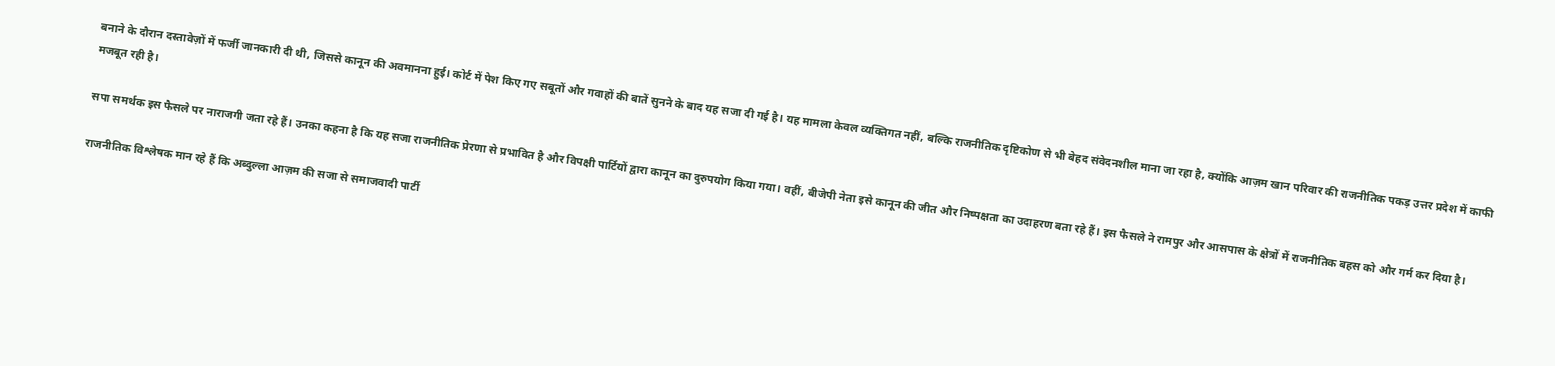बनाने के दौरान दस्तावेज़ों में फर्जी जानकारी दी थी, जिससे कानून की अवमानना हुई। कोर्ट में पेश किए गए सबूतों और गवाहों की बातें सुनने के बाद यह सजा दी गई है। यह मामला केवल व्यक्तिगत नहीं, बल्कि राजनीतिक दृष्टिकोण से भी बेहद संवेदनशील माना जा रहा है, क्योंकि आज़म खान परिवार की राजनीतिक पकड़ उत्तर प्रदेश में काफी मजबूत रही है।

सपा समर्थक इस फैसले पर नाराजगी जता रहे हैं। उनका कहना है कि यह सजा राजनीतिक प्रेरणा से प्रभावित है और विपक्षी पार्टियों द्वारा कानून का दुरुपयोग किया गया। वहीं, बीजेपी नेता इसे कानून की जीत और निष्पक्षता का उदाहरण बता रहे हैं। इस फैसले ने रामपुर और आसपास के क्षेत्रों में राजनीतिक बहस को और गर्म कर दिया है।

राजनीतिक विश्लेषक मान रहे हैं कि अब्दुल्ला आज़म की सजा से समाजवादी पार्टी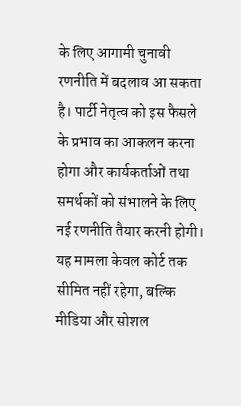के लिए आगामी चुनावी रणनीति में बदलाव आ सकता है। पार्टी नेतृत्व को इस फैसले के प्रभाव का आकलन करना होगा और कार्यकर्ताओं तथा समर्थकों को संभालने के लिए नई रणनीति तैयार करनी होगी। यह मामला केवल कोर्ट तक सीमित नहीं रहेगा, बल्कि मीडिया और सोशल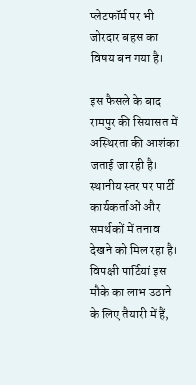प्लेटफॉर्म पर भी जोरदार बहस का विषय बन गया है।

इस फैसले के बाद रामपुर की सियासत में अस्थिरता की आशंका जताई जा रही है। स्थानीय स्तर पर पार्टी कार्यकर्ताओं और समर्थकों में तनाव देखने को मिल रहा है। विपक्षी पार्टियां इस मौके का लाभ उठाने के लिए तैयारी में हैं,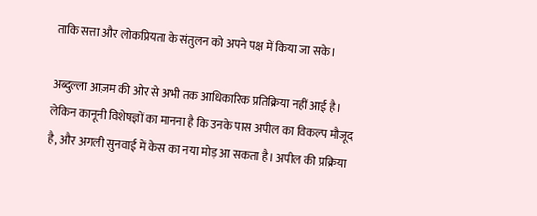ताकि सत्ता और लोकप्रियता के संतुलन को अपने पक्ष में किया जा सके।

अब्दुल्ला आज़म की ओर से अभी तक आधिकारिक प्रतिक्रिया नहीं आई है। लेकिन कानूनी विशेषज्ञों का मानना है कि उनके पास अपील का विकल्प मौजूद है, और अगली सुनवाई में केस का नया मोड़ आ सकता है। अपील की प्रक्रिया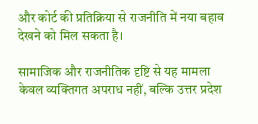और कोर्ट की प्रतिक्रिया से राजनीति में नया बहाव देखने को मिल सकता है।

सामाजिक और राजनीतिक दृष्टि से यह मामला केवल व्यक्तिगत अपराध नहीं, बल्कि उत्तर प्रदेश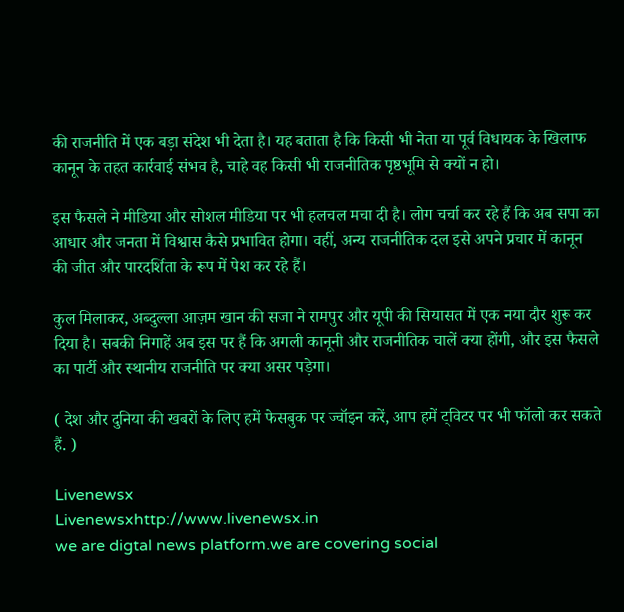की राजनीति में एक बड़ा संदेश भी देता है। यह बताता है कि किसी भी नेता या पूर्व विधायक के खिलाफ कानून के तहत कार्रवाई संभव है, चाहे वह किसी भी राजनीतिक पृष्ठभूमि से क्यों न हो।

इस फैसले ने मीडिया और सोशल मीडिया पर भी हलचल मचा दी है। लोग चर्चा कर रहे हैं कि अब सपा का आधार और जनता में विश्वास कैसे प्रभावित होगा। वहीं, अन्य राजनीतिक दल इसे अपने प्रचार में कानून की जीत और पारदर्शिता के रूप में पेश कर रहे हैं।

कुल मिलाकर, अब्दुल्ला आज़म खान की सजा ने रामपुर और यूपी की सियासत में एक नया दौर शुरू कर दिया है। सबकी निगाहें अब इस पर हैं कि अगली कानूनी और राजनीतिक चालें क्या होंगी, और इस फैसले का पार्टी और स्थानीय राजनीति पर क्या असर पड़ेगा।

( देश और दुनिया की खबरों के लिए हमें फेसबुक पर ज्वॉइन करें, आप हमें ट्विटर पर भी फॉलो कर सकते हैं. )

Livenewsx
Livenewsxhttp://www.livenewsx.in
we are digtal news platform.we are covering social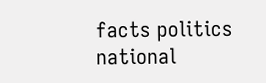facts politics national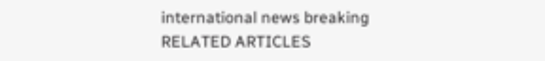international news breaking
RELATED ARTICLES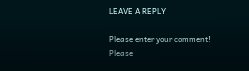LEAVE A REPLY

Please enter your comment!
Please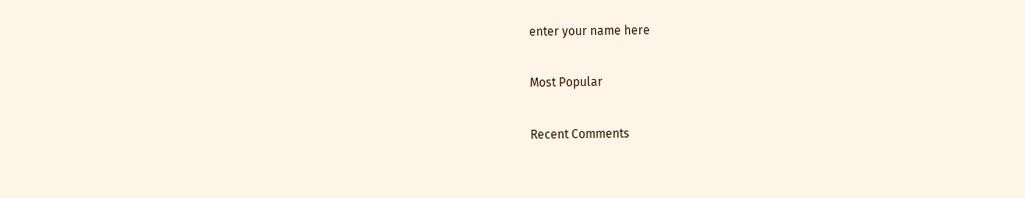enter your name here

Most Popular

Recent Comments